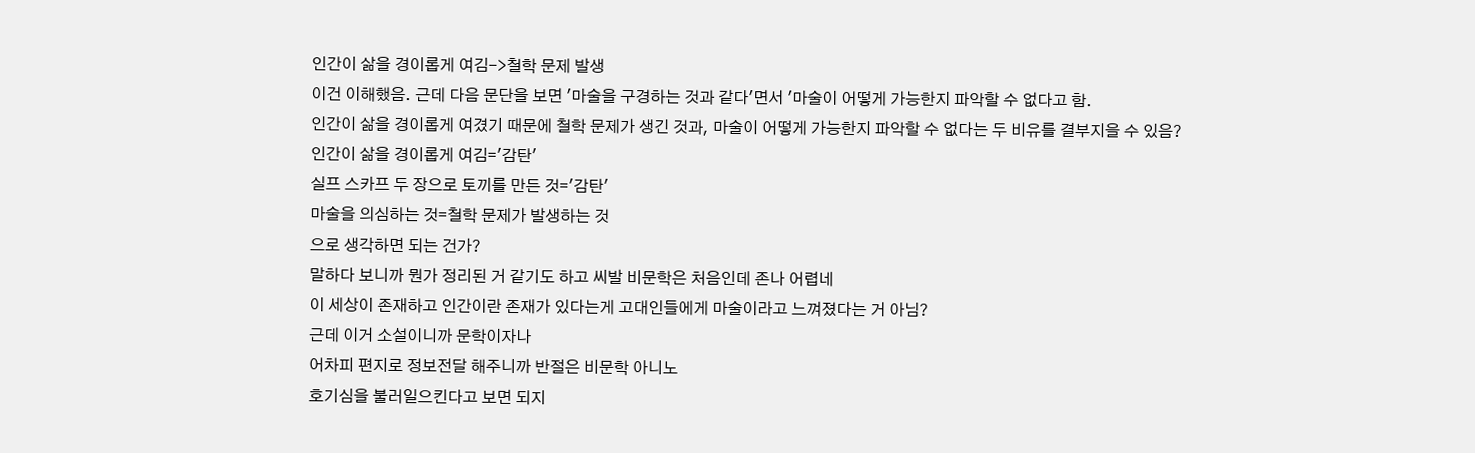인간이 삶을 경이롭게 여김->철학 문제 발생
이건 이해했음. 근데 다음 문단을 보면 '마술을 구경하는 것과 같다'면서 '마술이 어떻게 가능한지 파악할 수 없다고 함.
인간이 삶을 경이롭게 여겼기 때문에 철학 문제가 생긴 것과, 마술이 어떻게 가능한지 파악할 수 없다는 두 비유를 결부지을 수 있음?
인간이 삶을 경이롭게 여김='감탄'
실프 스카프 두 장으로 토끼를 만든 것='감탄'
마술을 의심하는 것=철학 문제가 발생하는 것
으로 생각하면 되는 건가?
말하다 보니까 뭔가 정리된 거 같기도 하고 씨발 비문학은 처음인데 존나 어렵네
이 세상이 존재하고 인간이란 존재가 있다는게 고대인들에게 마술이라고 느껴졌다는 거 아님?
근데 이거 소설이니까 문학이자나
어차피 편지로 정보전달 해주니까 반절은 비문학 아니노
호기심을 불러일으킨다고 보면 되지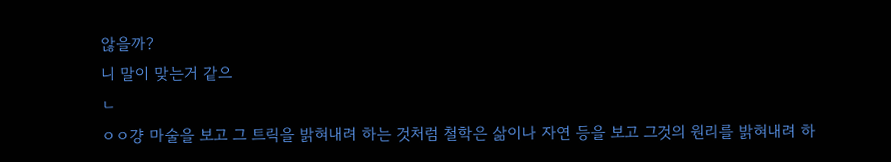않을까?
니 말이 맞는거 같으
ㄴ
ㅇㅇ걍 마술을 보고 그 트릭을 밝혀내려 하는 것처럼 철학은 삶이나 자연 등을 보고 그것의 원리를 밝혀내려 하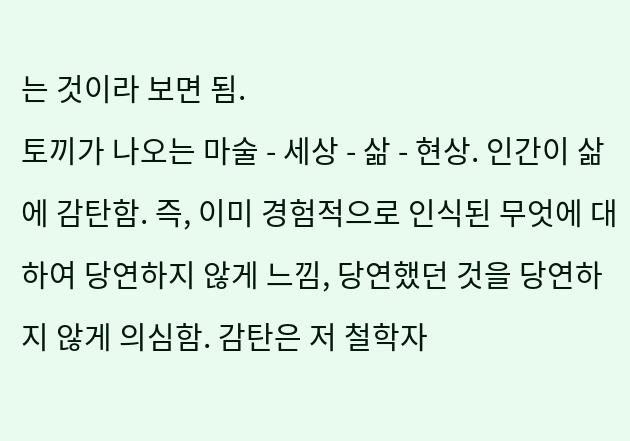는 것이라 보면 됨.
토끼가 나오는 마술 - 세상 - 삶 - 현상. 인간이 삶에 감탄함. 즉, 이미 경험적으로 인식된 무엇에 대하여 당연하지 않게 느낌, 당연했던 것을 당연하지 않게 의심함. 감탄은 저 철학자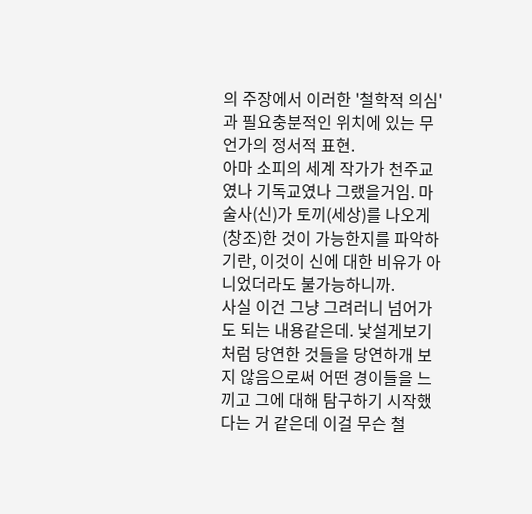의 주장에서 이러한 '철학적 의심'과 필요충분적인 위치에 있는 무언가의 정서적 표현.
아마 소피의 세계 작가가 천주교였나 기독교였나 그랬을거임. 마술사(신)가 토끼(세상)를 나오게(창조)한 것이 가능한지를 파악하기란, 이것이 신에 대한 비유가 아니었더라도 불가능하니까.
사실 이건 그냥 그려러니 넘어가도 되는 내용같은데. 낯설게보기처럼 당연한 것들을 당연하개 보지 않음으로써 어떤 경이들을 느끼고 그에 대해 탐구하기 시작했다는 거 같은데 이걸 무슨 철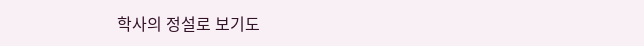학사의 정설로 보기도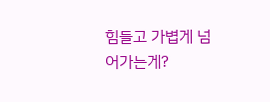힘들고 가볍게 넘어가는게?